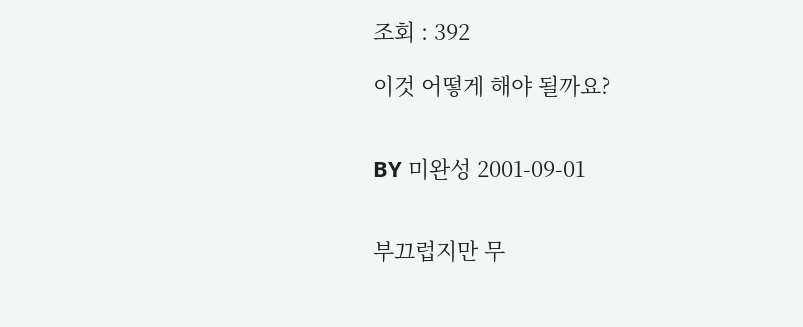조회 : 392

이것 어떻게 해야 될까요?


BY 미완성 2001-09-01


부끄럽지만 무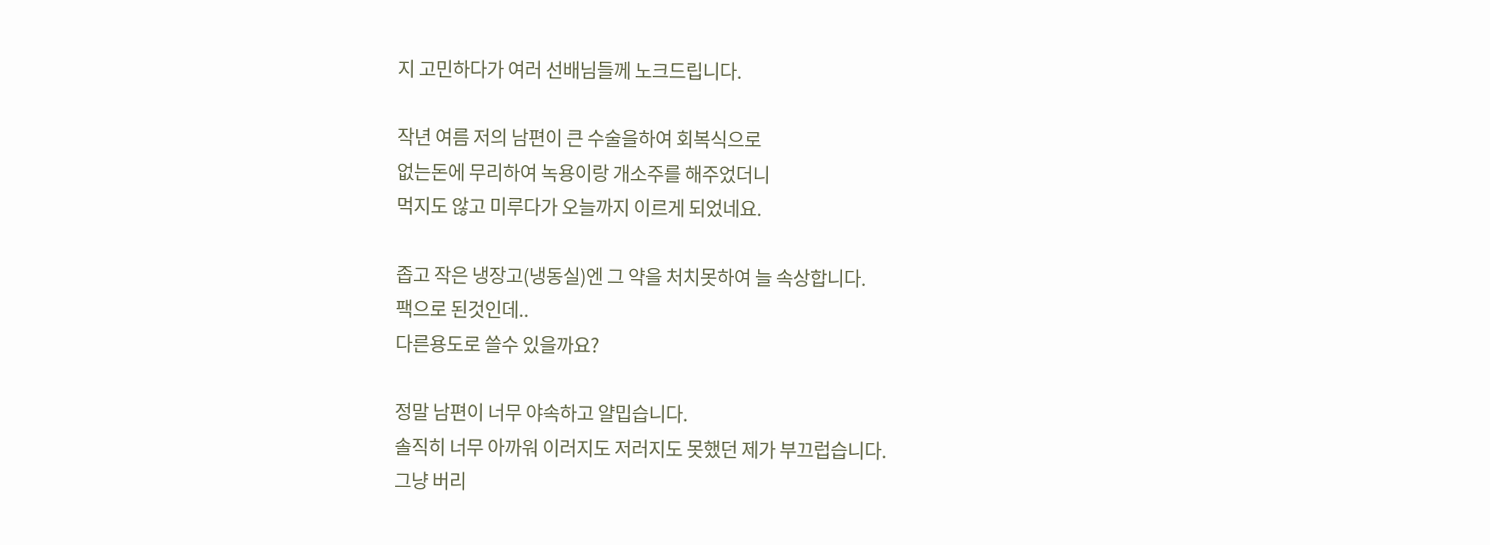지 고민하다가 여러 선배님들께 노크드립니다.

작년 여름 저의 남편이 큰 수술을하여 회복식으로
없는돈에 무리하여 녹용이랑 개소주를 해주었더니
먹지도 않고 미루다가 오늘까지 이르게 되었네요.

좁고 작은 냉장고(냉동실)엔 그 약을 처치못하여 늘 속상합니다.
팩으로 된것인데..
다른용도로 쓸수 있을까요?

정말 남편이 너무 야속하고 얄밉습니다.
솔직히 너무 아까워 이러지도 저러지도 못했던 제가 부끄럽습니다.
그냥 버리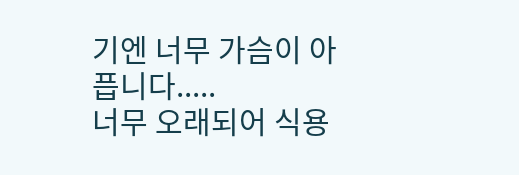기엔 너무 가슴이 아픕니다.....
너무 오래되어 식용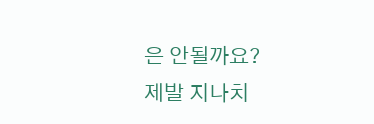은 안될까요?
제발 지나치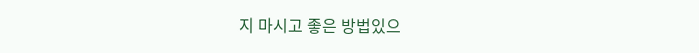지 마시고 좋은 방법있으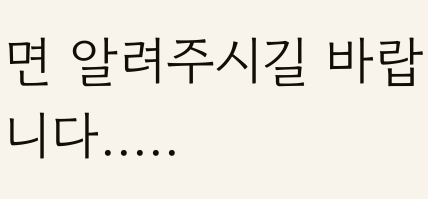면 알려주시길 바랍니다.....